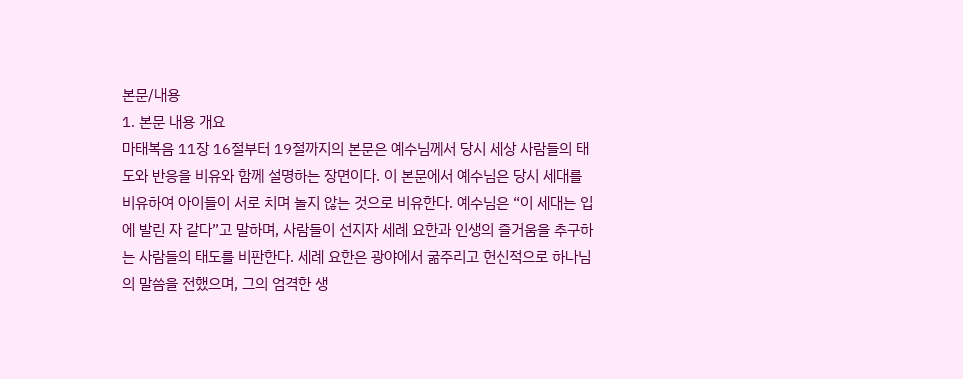본문/내용
1. 본문 내용 개요
마태복음 11장 16절부터 19절까지의 본문은 예수님께서 당시 세상 사람들의 태도와 반응을 비유와 함께 설명하는 장면이다. 이 본문에서 예수님은 당시 세대를 비유하여 아이들이 서로 치며 놀지 않는 것으로 비유한다. 예수님은 “이 세대는 입에 발린 자 같다”고 말하며, 사람들이 선지자 세례 요한과 인생의 즐거움을 추구하는 사람들의 태도를 비판한다. 세례 요한은 광야에서 굶주리고 헌신적으로 하나님의 말씀을 전했으며, 그의 엄격한 생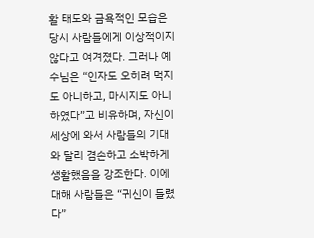활 태도와 금욕적인 모습은 당시 사람들에게 이상적이지 않다고 여겨졌다. 그러나 예수님은 “인자도 오히려 먹지도 아니하고, 마시지도 아니하였다”고 비유하며, 자신이 세상에 와서 사람들의 기대와 달리 겸손하고 소박하게 생활했음을 강조한다. 이에 대해 사람들은 “귀신이 들렸다”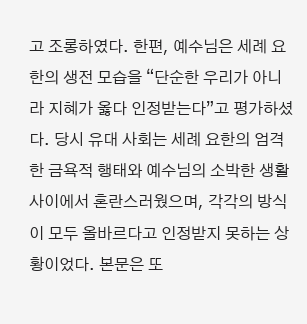고 조롱하였다. 한편, 예수님은 세례 요한의 생전 모습을 “단순한 우리가 아니라 지혜가 옳다 인정받는다”고 평가하셨다. 당시 유대 사회는 세례 요한의 엄격한 금욕적 행태와 예수님의 소박한 생활 사이에서 혼란스러웠으며, 각각의 방식이 모두 올바르다고 인정받지 못하는 상황이었다. 본문은 또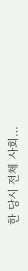한 당시 전체 사회…